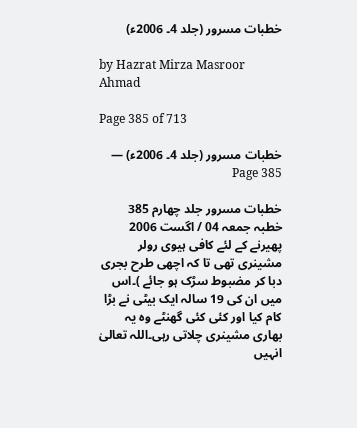خطبات مسرور (جلد 4۔ 2006ء)

by Hazrat Mirza Masroor Ahmad

Page 385 of 713

خطبات مسرور (جلد 4۔ 2006ء) — Page 385

خطبات مسرور جلد چهارم 385 خطبہ جمعہ 04 / اگست 2006 پھیرنے کے لئے کافی ہیوی رولر مشینری تھی تا کہ اچھی طرح بجری دبا کر مضبوط سڑک ہو جائے )۔اس میں ان کی 19 سالہ ایک بیٹی نے بڑا کام کیا اور کئی کئی گھنٹے وہ یہ بھاری مشینری چلاتی رہی۔اللہ تعالیٰ انہیں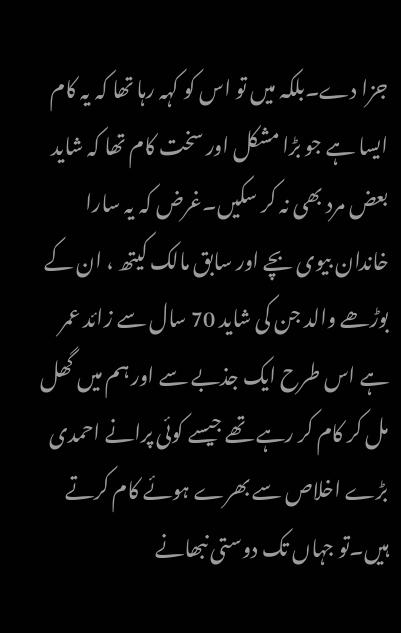جزا دے۔بلکہ میں تو اس کو کہہ رہا تھا کہ یہ کام ایسا ہے جو بڑا مشکل اور سخت کام تھا کہ شاید بعض مرد بھی نہ کر سکیں۔غرض کہ یہ سارا خاندان بیوی بچے اور سابق مالک کیتھ ، ان کے بوڑھے والد جن کی شاید 70 سال سے زائد عمر ہے اس طرح ایک جذبے سے اور ہم میں گھل مل کر کام کر رہے تھے جیسے کوئی پرانے احمدی بڑے اخلاص سے بھرے ہوئے کام کرتے ہیں۔تو جہاں تک دوستی نبھانے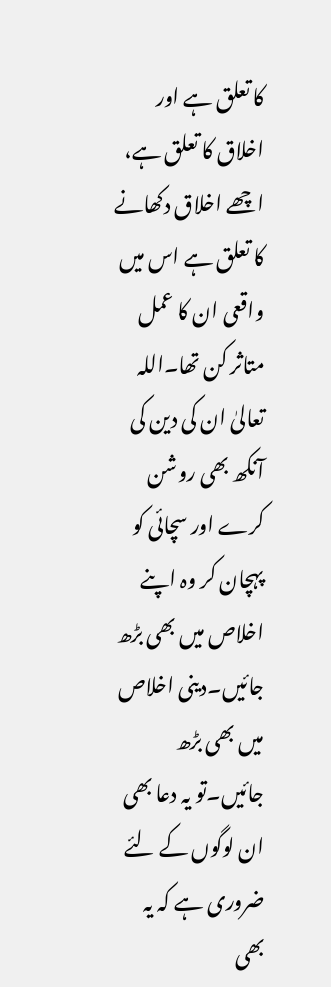کا تعلق ہے اور اخلاق کا تعلق ہے، اچھے اخلاق دکھانے کا تعلق ہے اس میں واقعی ان کا عمل متاثر کن تھا۔اللہ تعالیٰ ان کی دین کی آنکھ بھی روشن کرے اور سچائی کو پہچان کر وہ اپنے اخلاص میں بھی بڑھ جائیں۔دینی اخلاص میں بھی بڑھ جائیں۔تو یہ دعا بھی ان لوگوں کے لئے ضروری ہے کہ یہ بھی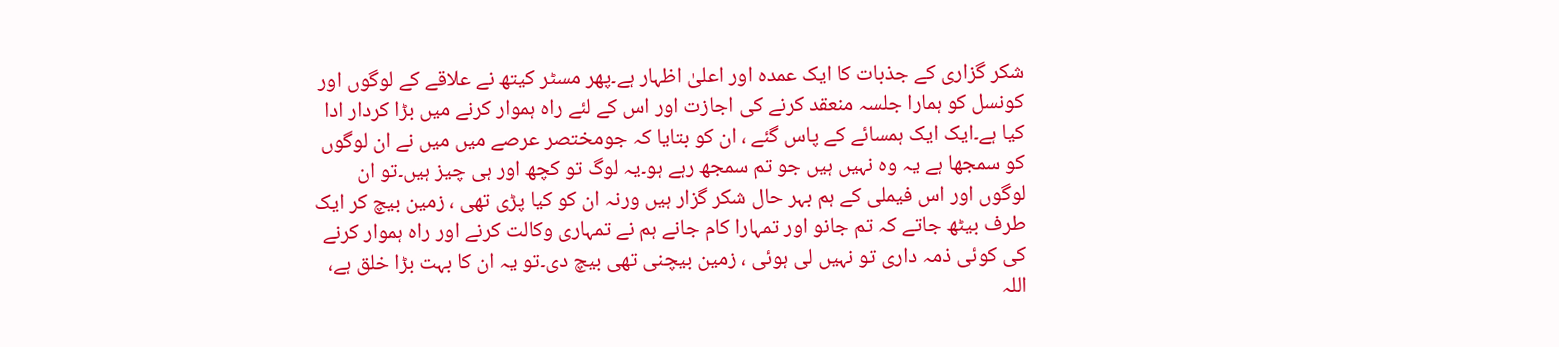شکر گزاری کے جذبات کا ایک عمدہ اور اعلیٰ اظہار ہے۔پھر مسٹر کیتھ نے علاقے کے لوگوں اور کونسل کو ہمارا جلسہ منعقد کرنے کی اجازت اور اس کے لئے راہ ہموار کرنے میں بڑا کردار ادا کیا ہے۔ایک ایک ہمسائے کے پاس گئے ، ان کو بتایا کہ جومختصر عرصے میں میں نے ان لوگوں کو سمجھا ہے یہ وہ نہیں ہیں جو تم سمجھ رہے ہو۔یہ لوگ تو کچھ اور ہی چیز ہیں۔تو ان لوگوں اور اس فیملی کے ہم بہر حال شکر گزار ہیں ورنہ ان کو کیا پڑی تھی ، زمین بیچ کر ایک طرف بیٹھ جاتے کہ تم جانو اور تمہارا کام جانے ہم نے تمہاری وکالت کرنے اور راہ ہموار کرنے کی کوئی ذمہ داری تو نہیں لی ہوئی ، زمین بیچنی تھی بیچ دی۔تو یہ ان کا بہت بڑا خلق ہے، اللہ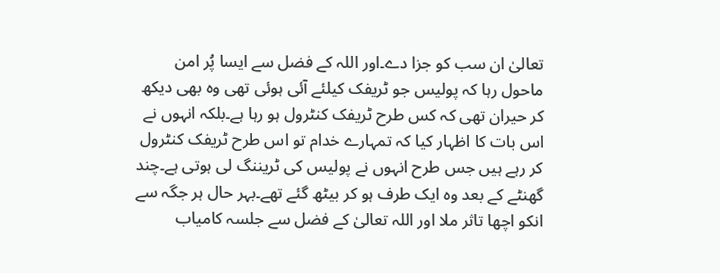تعالیٰ ان سب کو جزا دے۔اور اللہ کے فضل سے ایسا پُر امن ماحول رہا کہ پولیس جو ٹریفک کیلئے آئی ہوئی تھی وہ بھی دیکھ کر حیران تھی کہ کس طرح ٹریفک کنٹرول ہو رہا ہے۔بلکہ انہوں نے اس بات کا اظہار کیا کہ تمہارے خدام تو اس طرح ٹریفک کنٹرول کر رہے ہیں جس طرح انہوں نے پولیس کی ٹریننگ لی ہوتی ہے۔چند گھنٹے کے بعد وہ ایک طرف ہو کر بیٹھ گئے تھے۔بہر حال ہر جگہ سے انکو اچھا تاثر ملا اور اللہ تعالیٰ کے فضل سے جلسہ کامیاب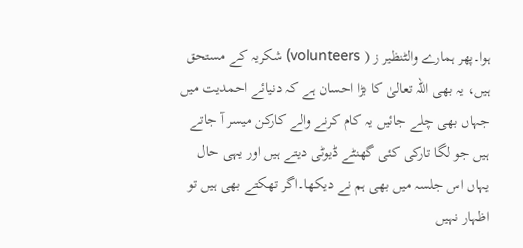ہوا۔پھر ہمارے والٹنظیر ز ( volunteers) شکریہ کے مستحق ہیں، یہ بھی اللہ تعالیٰ کا بڑا احسان ہے کہ دنیائے احمدیت میں جہاں بھی چلے جائیں یہ کام کرنے والے کارکن میسر آ جاتے ہیں جو لگا تارکی کئی گھنٹے ڈیوٹی دیتے ہیں اور یہی حال یہاں اس جلسہ میں بھی ہم نے دیکھا۔اگر تھکتے بھی ہیں تو اظہار نہیں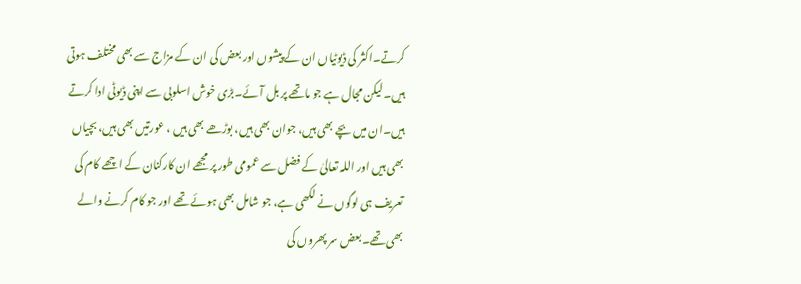کرتے۔اکثر کی ڈیوٹیاں ان کے پیشوں اور بعض کی ان کے مزاج سے بھی مختلف ہوتی ہیں۔لیکن مجال ہے جو ماتھے پر بل آئے۔بڑی خوش اسلوبی سے اپنی ڈیوٹی ادا کرتے ہیں۔ان میں بچے بھی ہیں، جوان بھی ہیں، بوڑھے بھی ہیں ، عورتیں بھی ہیں، بچیاں بھی ہیں اور اللہ تعالیٰ کے فضل سے عمومی طور پر مجھے ان کارکنان کے اچھے کام کی تعریف ہی لوگوں نے لکھی ہے، جو شامل بھی ہوئے تھے اور جو کام کرنے والے بھی تھے۔بعض سر پھروں کی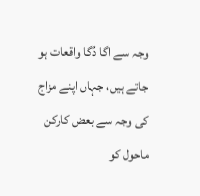وجہ سے اگا دُگا واقعات ہو جاتے ہیں، جہاں اپنے مزاج کی وجہ سے بعض کارکن ماحول کو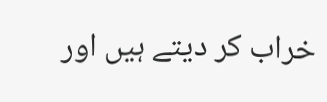خراب کر دیتے ہیں اور